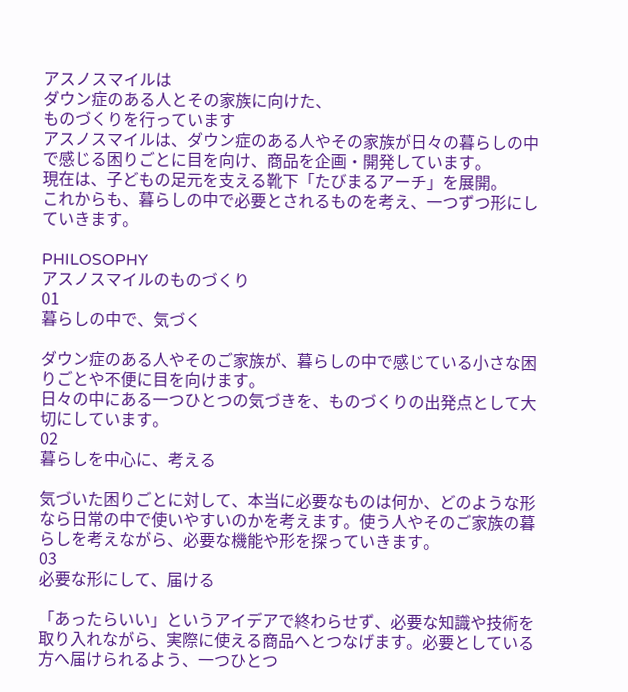アスノスマイルは
ダウン症のある人とその家族に向けた、
ものづくりを行っています
アスノスマイルは、ダウン症のある人やその家族が日々の暮らしの中で感じる困りごとに目を向け、商品を企画・開発しています。
現在は、子どもの足元を支える靴下「たびまるアーチ」を展開。
これからも、暮らしの中で必要とされるものを考え、一つずつ形にしていきます。

PHILOSOPHY
アスノスマイルのものづくり
01
暮らしの中で、気づく

ダウン症のある人やそのご家族が、暮らしの中で感じている小さな困りごとや不便に目を向けます。
日々の中にある一つひとつの気づきを、ものづくりの出発点として大切にしています。
02
暮らしを中心に、考える

気づいた困りごとに対して、本当に必要なものは何か、どのような形なら日常の中で使いやすいのかを考えます。使う人やそのご家族の暮らしを考えながら、必要な機能や形を探っていきます。
03
必要な形にして、届ける

「あったらいい」というアイデアで終わらせず、必要な知識や技術を取り入れながら、実際に使える商品へとつなげます。必要としている方へ届けられるよう、一つひとつ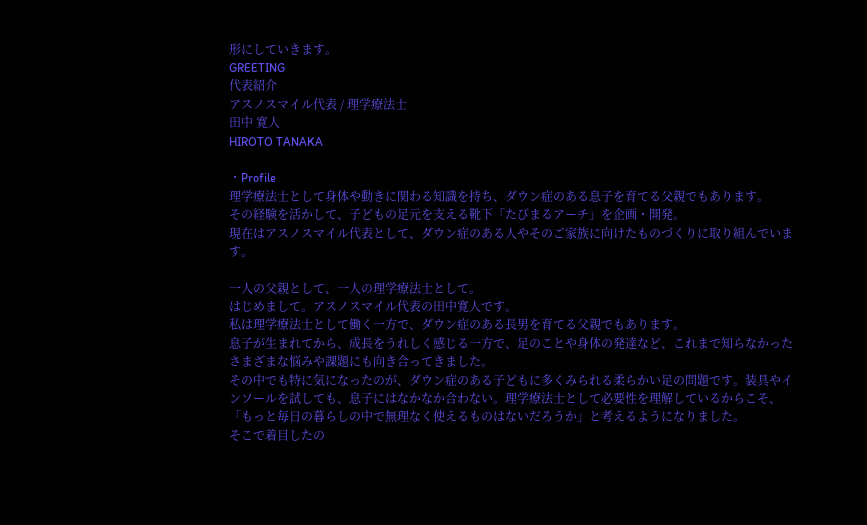形にしていきます。
GREETING
代表紹介
アスノスマイル代表 / 理学療法士
田中 寛人
HIROTO TANAKA

・Profile
理学療法士として身体や動きに関わる知識を持ち、ダウン症のある息子を育てる父親でもあります。
その経験を活かして、子どもの足元を支える靴下「たびまるアーチ」を企画・開発。
現在はアスノスマイル代表として、ダウン症のある人やそのご家族に向けたものづくりに取り組んでいます。

一人の父親として、一人の理学療法士として。
はじめまして。アスノスマイル代表の田中寛人です。
私は理学療法士として働く一方で、ダウン症のある長男を育てる父親でもあります。
息子が生まれてから、成長をうれしく感じる一方で、足のことや身体の発達など、これまで知らなかったさまざまな悩みや課題にも向き合ってきました。
その中でも特に気になったのが、ダウン症のある子どもに多くみられる柔らかい足の問題です。装具やインソールを試しても、息子にはなかなか合わない。理学療法士として必要性を理解しているからこそ、「もっと毎日の暮らしの中で無理なく使えるものはないだろうか」と考えるようになりました。
そこで着目したの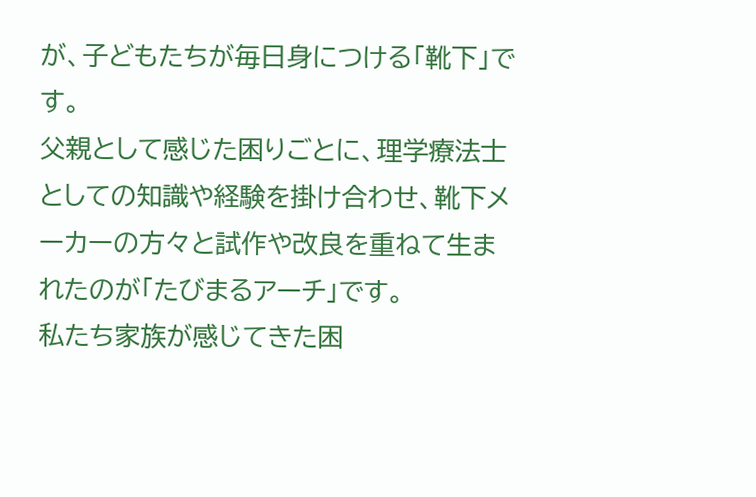が、子どもたちが毎日身につける「靴下」です。
父親として感じた困りごとに、理学療法士としての知識や経験を掛け合わせ、靴下メーカーの方々と試作や改良を重ねて生まれたのが「たびまるアーチ」です。
私たち家族が感じてきた困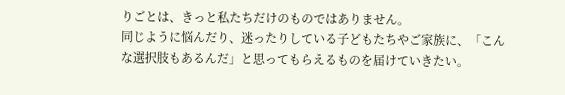りごとは、きっと私たちだけのものではありません。
同じように悩んだり、迷ったりしている子どもたちやご家族に、「こんな選択肢もあるんだ」と思ってもらえるものを届けていきたい。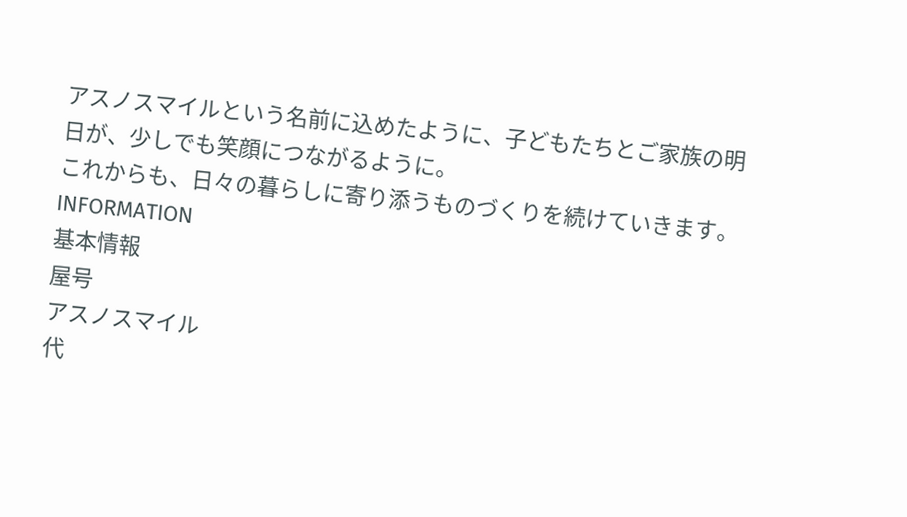アスノスマイルという名前に込めたように、子どもたちとご家族の明日が、少しでも笑顔につながるように。
これからも、日々の暮らしに寄り添うものづくりを続けていきます。
INFORMATION
基本情報
屋号
アスノスマイル
代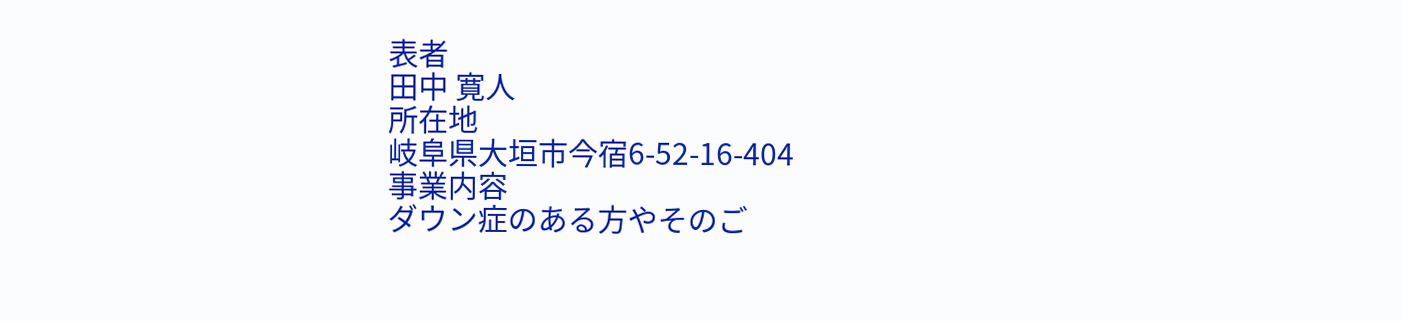表者
田中 寛人
所在地
岐阜県大垣市今宿6-52-16-404
事業内容
ダウン症のある方やそのご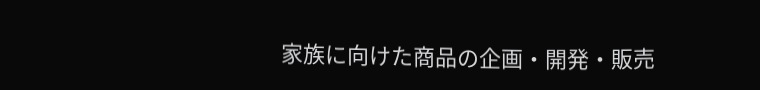家族に向けた商品の企画・開発・販売